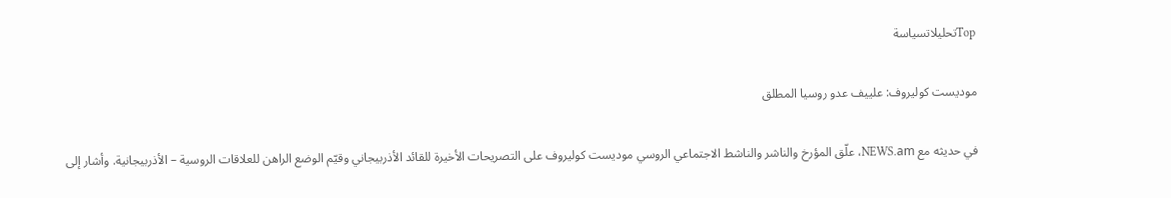Topتحليلاتسياسة

موديست كوليروف: علييف عدو روسيا المطلق

في حديثه مع NEWS.am، علّق المؤرخ والناشر والناشط الاجتماعي الروسي موديست كوليروف على التصريحات الأخيرة للقائد الأذربيجاني وقيّم الوضع الراهن للعلاقات الروسية – الأذربيجانية. وأشار إلى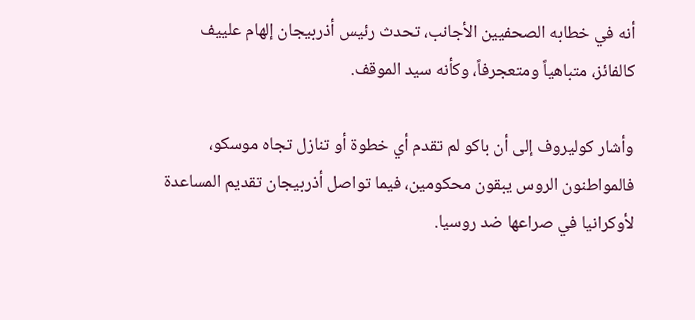أنه في خطابه الصحفيين الأجانب، تحدث رئيس أذربيجان إلهام علييف كالفائز، متباهياً ومتعجرفاً، وكأنه سيد الموقف.

وأشار كوليروف إلى أن باكو لم تقدم أي خطوة أو تنازل تجاه موسكو، فالمواطنون الروس يبقون محكومين، فيما تواصل أذربيجان تقديم المساعدة لأوكرانيا في صراعها ضد روسيا.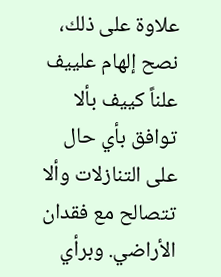علاوة على ذلك، نصح إلهام علييف علناً كييف بألا توافق بأي حال على التنازلات وألا تتصالح مع فقدان الأراضي. وبرأي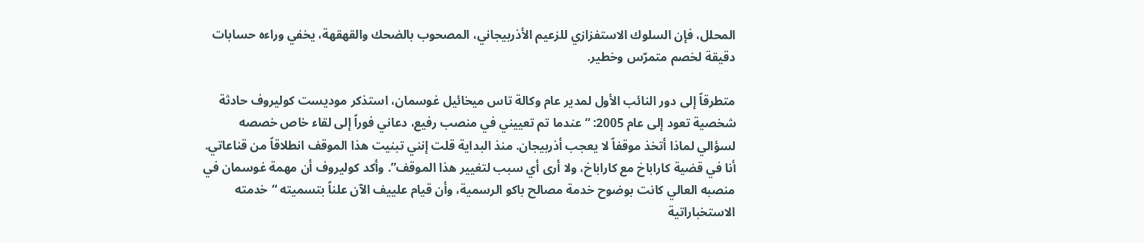المحلل، فإن السلوك الاستفزازي للزعيم الأذربيجاني، المصحوب بالضحك والقهقهة، يخفي وراءه حسابات دقيقة لخصم متمرّس وخطير.

متطرقاً إلى دور النائب الأول لمدير عام وكالة تاس ميخائيل غوسمان، استذكر موديست كوليروف حادثة شخصية تعود إلى عام 2005: “عندما تم تعييني في منصب رفيع، دعاني فوراً إلى لقاء خاص خصصه لسؤالي لماذا أتخذ موقفاً لا يعجب أذربيجان. منذ البداية قلت إنني تبنيت هذا الموقف انطلاقاً من قناعاتي. أنا في قضية كاراباخ مع كاراباخ، ولا أرى أي سبب لتغيير هذا الموقف”. وأكد كوليروف أن مهمة غوسمان في منصبه العالي كانت بوضوح خدمة مصالح باكو الرسمية، وأن قيام علييف الآن علناً بتسميته “خدمته الاستخباراتية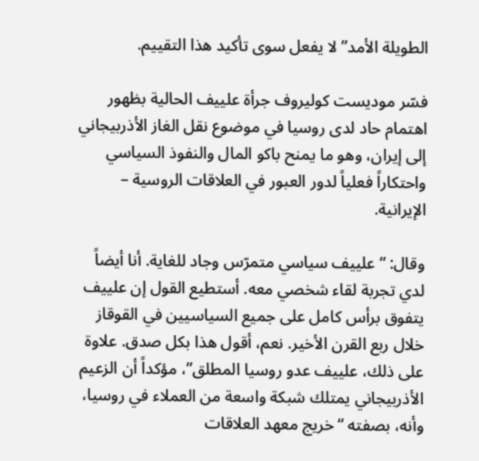الطويلة الأمد” لا يفعل سوى تأكيد هذا التقييم.

فسّر موديست كوليروف جرأة علييف الحالية بظهور اهتمام حاد لدى روسيا في موضوع نقل الغاز الأذربيجاني إلى إيران، وهو ما يمنح باكو المال والنفوذ السياسي واحتكاراً فعلياً لدور العبور في العلاقات الروسية – الإيرانية.

وقال: “علييف سياسي متمرّس وجاد للغاية. أنا أيضاً لدي تجربة لقاء شخصي معه. أستطيع القول إن علييف يتفوق برأس كامل على جميع السياسيين في القوقاز خلال ربع القرن الأخير. نعم، أقول هذا بكل صدق. علاوة على ذلك، علييف عدو روسيا المطلق”، مؤكداً أن الزعيم الأذربيجاني يمتلك شبكة واسعة من العملاء في روسيا، وأنه، بصفته “خريج معهد العلاقات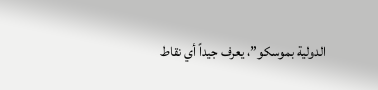الدولية بموسكو”، يعرف جيداً أي نقاط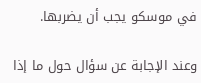في موسكو يجب أن يضربها.

وعند الإجابة عن سؤال حول ما إذا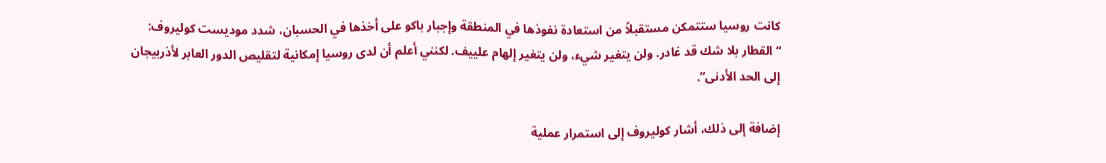كانت روسيا ستتمكن مستقبلاً من استعادة نفوذها في المنطقة وإجبار باكو على أخذها في الحسبان، شدد موديست كوليروف: “القطار بلا شك قد غادر. ولن يتغير شيء، ولن يتغير إلهام علييف. لكنني أعلم أن لدى روسيا إمكانية لتقليص الدور العابر لأذربيجان إلى الحد الأدنى”.

إضافة إلى ذلك، أشار كوليروف إلى استمرار عملية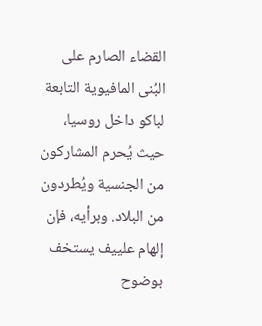القضاء الصارم على البُنى المافيوية التابعة لباكو داخل روسيا، حيث يُحرم المشاركون من الجنسية ويُطردون من البلاد. وبرأيه، فإن إلهام علييف يستخف بوضوح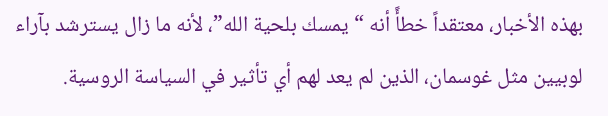بهذه الأخبار، معتقداً خطأً أنه “يمسك بلحية الله”، لأنه ما زال يسترشد بآراء لوبيين مثل غوسمان، الذين لم يعد لهم أي تأثير في السياسة الروسية.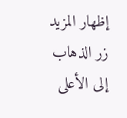إظهار المزيد
زر الذهاب إلى الأعلى